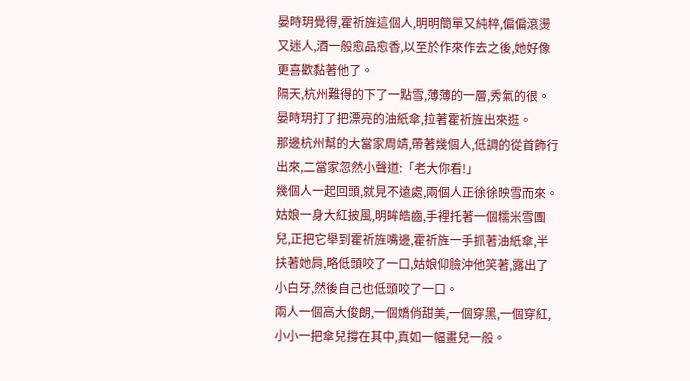晏時玥覺得,霍祈旌這個人,明明簡單又純粹,偏偏滾燙又迷人,酒一般愈品愈香,以至於作來作去之後,她好像更喜歡黏著他了。
隔天,杭州難得的下了一點雪,薄薄的一層,秀氣的很。
晏時玥打了把漂亮的油紙傘,拉著霍祈旌出來逛。
那邊杭州幫的大當家周靖,帶著幾個人,低調的從首飾行出來,二當家忽然小聲道:「老大你看!」
幾個人一起回頭,就見不遠處,兩個人正徐徐映雪而來。
姑娘一身大紅披風,明眸皓齒,手裡托著一個糯米雪團兒,正把它舉到霍祈旌嘴邊,霍祈旌一手抓著油紙傘,半扶著她肩,略低頭咬了一口,姑娘仰臉沖他笑著,露出了小白牙,然後自己也低頭咬了一口。
兩人一個高大俊朗,一個嬌俏甜美,一個穿黑,一個穿紅,小小一把傘兒撐在其中,真如一幅畫兒一般。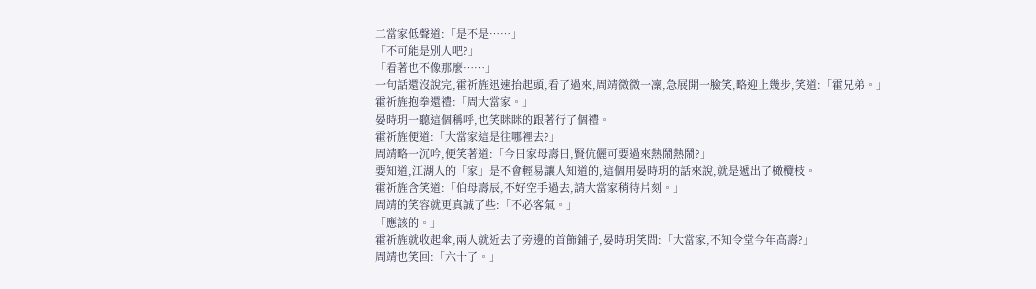二當家低聲道:「是不是……」
「不可能是別人吧?」
「看著也不像那麼……」
一句話還沒說完,霍祈旌迅速抬起頭,看了過來,周靖微微一凜,急展開一臉笑,略迎上幾步,笑道:「霍兄弟。」
霍祈旌抱拳還禮:「周大當家。」
晏時玥一聽這個稱呼,也笑眯眯的跟著行了個禮。
霍祈旌便道:「大當家這是往哪裡去?」
周靖略一沉吟,便笑著道:「今日家母壽日,賢伉儷可要過來熱鬧熱鬧?」
要知道,江湖人的「家」是不會輕易讓人知道的,這個用晏時玥的話來說,就是遞出了橄欖枝。
霍祈旌含笑道:「伯母壽辰,不好空手過去,請大當家稍待片刻。」
周靖的笑容就更真誠了些:「不必客氣。」
「應該的。」
霍祈旌就收起傘,兩人就近去了旁邊的首飾鋪子,晏時玥笑問:「大當家,不知令堂今年高壽?」
周靖也笑回:「六十了。」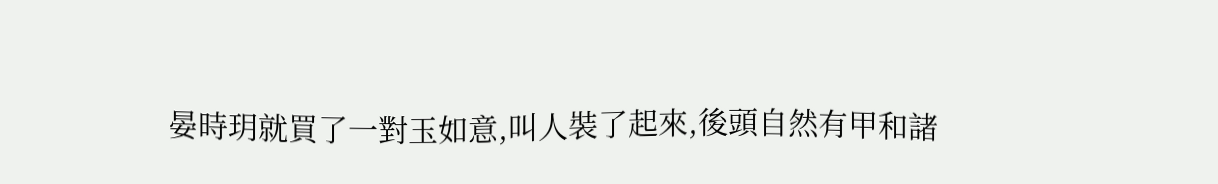晏時玥就買了一對玉如意,叫人裝了起來,後頭自然有甲和諸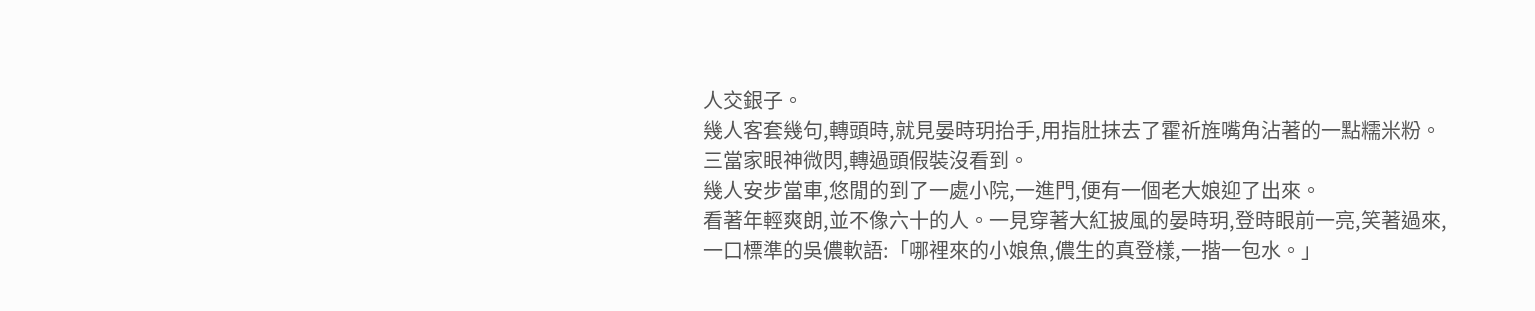人交銀子。
幾人客套幾句,轉頭時,就見晏時玥抬手,用指肚抹去了霍祈旌嘴角沾著的一點糯米粉。
三當家眼神微閃,轉過頭假裝沒看到。
幾人安步當車,悠閒的到了一處小院,一進門,便有一個老大娘迎了出來。
看著年輕爽朗,並不像六十的人。一見穿著大紅披風的晏時玥,登時眼前一亮,笑著過來,一口標準的吳儂軟語:「哪裡來的小娘魚,儂生的真登樣,一揩一包水。」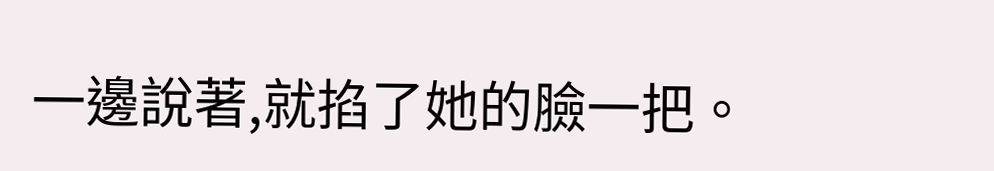一邊說著,就掐了她的臉一把。